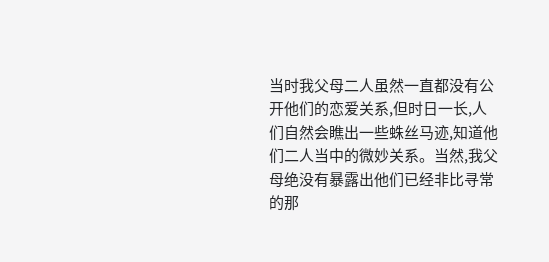当时我父母二人虽然一直都没有公开他们的恋爱关系,但时日一长,人们自然会瞧出一些蛛丝马迹,知道他们二人当中的微妙关系。当然,我父母绝没有暴露出他们已经非比寻常的那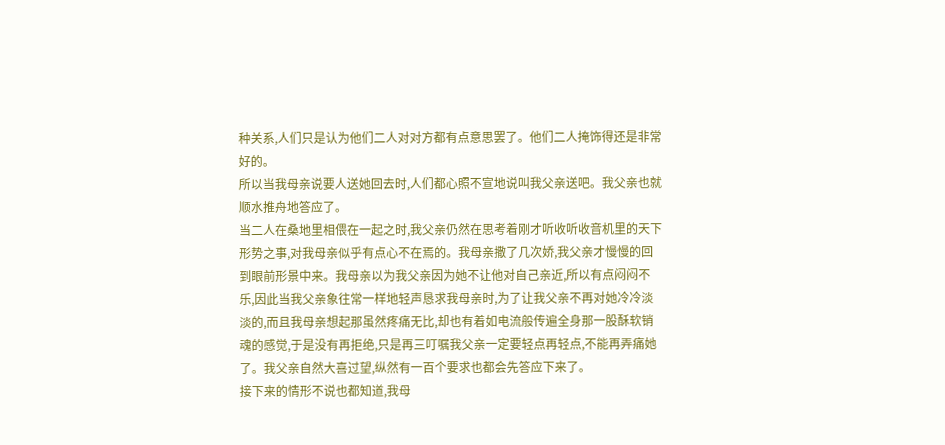种关系,人们只是认为他们二人对对方都有点意思罢了。他们二人掩饰得还是非常好的。
所以当我母亲说要人送她回去时,人们都心照不宣地说叫我父亲送吧。我父亲也就顺水推舟地答应了。
当二人在桑地里相偎在一起之时,我父亲仍然在思考着刚才听收听收音机里的天下形势之事,对我母亲似乎有点心不在焉的。我母亲撒了几次娇,我父亲才慢慢的回到眼前形景中来。我母亲以为我父亲因为她不让他对自己亲近,所以有点闷闷不乐,因此当我父亲象往常一样地轻声恳求我母亲时,为了让我父亲不再对她冷冷淡淡的,而且我母亲想起那虽然疼痛无比,却也有着如电流般传遍全身那一股酥软销魂的感觉,于是没有再拒绝,只是再三叮嘱我父亲一定要轻点再轻点,不能再弄痛她了。我父亲自然大喜过望,纵然有一百个要求也都会先答应下来了。
接下来的情形不说也都知道,我母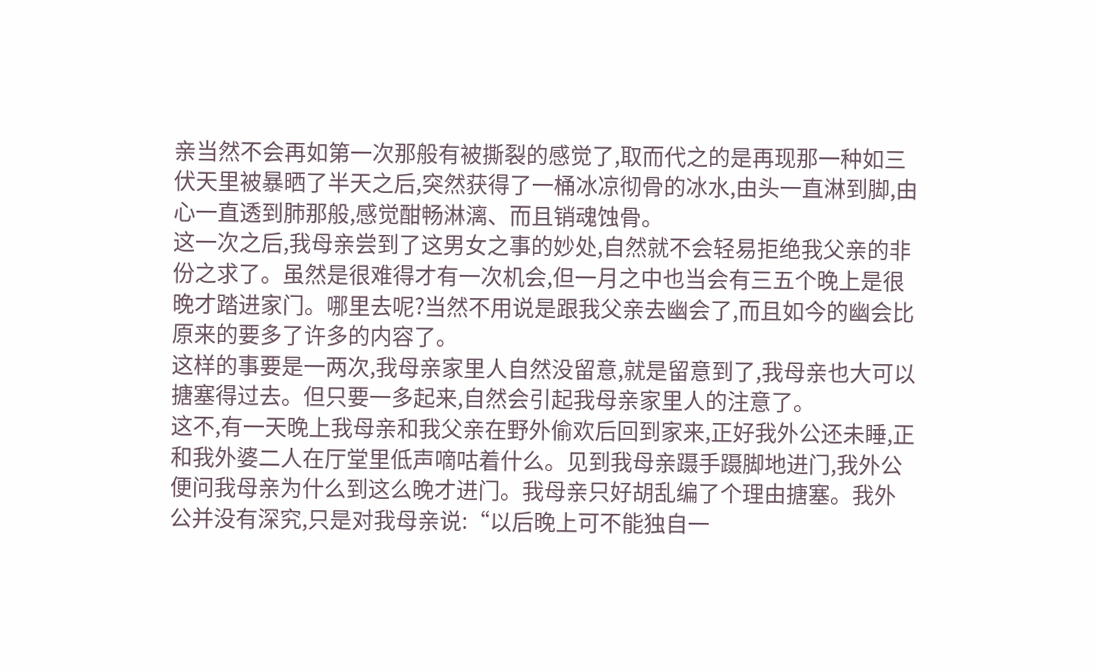亲当然不会再如第一次那般有被撕裂的感觉了,取而代之的是再现那一种如三伏天里被暴晒了半天之后,突然获得了一桶冰凉彻骨的冰水,由头一直淋到脚,由心一直透到肺那般,感觉酣畅淋漓、而且销魂蚀骨。
这一次之后,我母亲尝到了这男女之事的妙处,自然就不会轻易拒绝我父亲的非份之求了。虽然是很难得才有一次机会,但一月之中也当会有三五个晚上是很晚才踏进家门。哪里去呢?当然不用说是跟我父亲去幽会了,而且如今的幽会比原来的要多了许多的内容了。
这样的事要是一两次,我母亲家里人自然没留意,就是留意到了,我母亲也大可以搪塞得过去。但只要一多起来,自然会引起我母亲家里人的注意了。
这不,有一天晚上我母亲和我父亲在野外偷欢后回到家来,正好我外公还未睡,正和我外婆二人在厅堂里低声嘀咕着什么。见到我母亲蹑手蹑脚地进门,我外公便问我母亲为什么到这么晚才进门。我母亲只好胡乱编了个理由搪塞。我外公并没有深究,只是对我母亲说:“以后晚上可不能独自一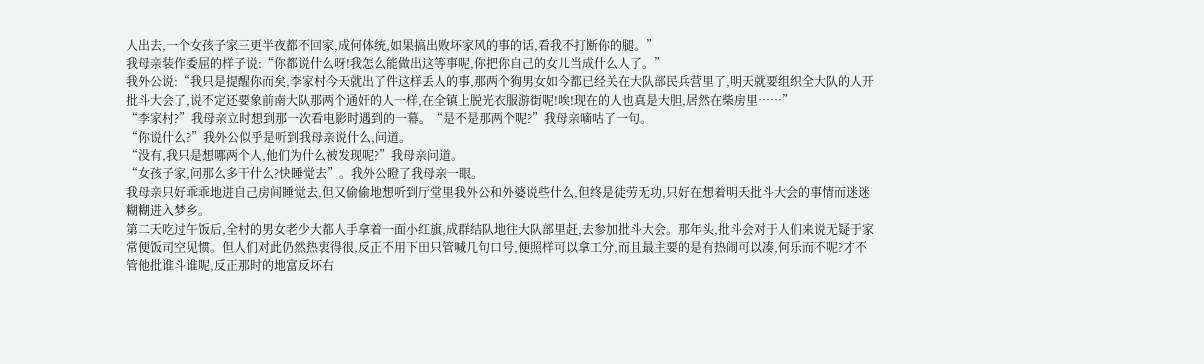人出去,一个女孩子家三更半夜都不回家,成何体统,如果搞出败坏家风的事的话,看我不打断你的腿。”
我母亲装作委屈的样子说:“你都说什么呀!我怎么能做出这等事呢,你把你自己的女儿当成什么人了。”
我外公说:“我只是提醒你而矣,李家村今天就出了件这样丢人的事,那两个狗男女如今都已经关在大队部民兵营里了,明天就要组织全大队的人开批斗大会了,说不定还要象前南大队那两个通奸的人一样,在全镇上脱光衣服游街呢!唉!现在的人也真是大胆,居然在柴房里……”
“李家村?”我母亲立时想到那一次看电影时遇到的一幕。“是不是那两个呢?”我母亲嘀咕了一句。
“你说什么?”我外公似乎是听到我母亲说什么,问道。
“没有,我只是想哪两个人,他们为什么被发现呢?”我母亲问道。
“女孩子家,问那么多干什么?快睡觉去”。我外公瞪了我母亲一眼。
我母亲只好乖乖地进自己房间睡觉去,但又偷偷地想听到厅堂里我外公和外婆说些什么,但终是徒劳无功,只好在想着明天批斗大会的事情而迷迷糊糊进入梦乡。
第二天吃过午饭后,全村的男女老少大都人手拿着一面小红旗,成群结队地往大队部里赶,去参加批斗大会。那年头,批斗会对于人们来说无疑于家常便饭司空见惯。但人们对此仍然热衷得很,反正不用下田只管喊几句口号,便照样可以拿工分,而且最主要的是有热闹可以凑,何乐而不呢?才不管他批谁斗谁呢,反正那时的地富反坏右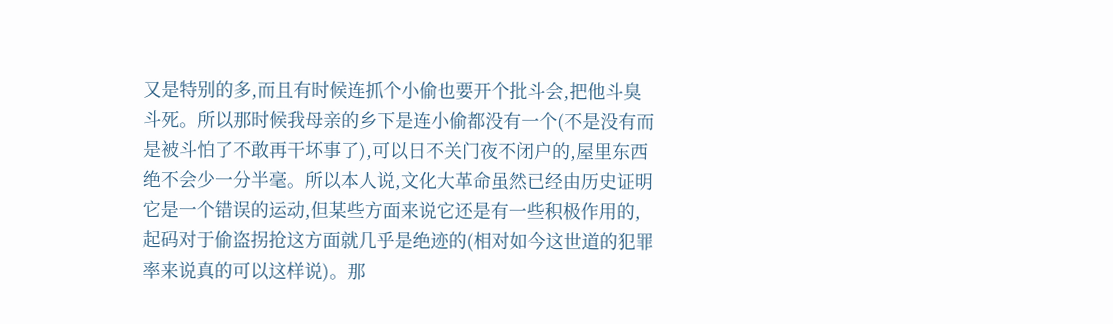又是特别的多,而且有时候连抓个小偷也要开个批斗会,把他斗臭斗死。所以那时候我母亲的乡下是连小偷都没有一个(不是没有而是被斗怕了不敢再干坏事了),可以日不关门夜不闭户的,屋里东西绝不会少一分半毫。所以本人说,文化大革命虽然已经由历史证明它是一个错误的运动,但某些方面来说它还是有一些积极作用的,起码对于偷盗拐抢这方面就几乎是绝迹的(相对如今这世道的犯罪率来说真的可以这样说)。那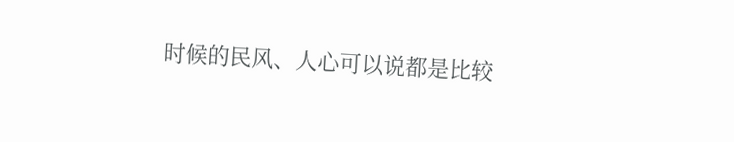时候的民风、人心可以说都是比较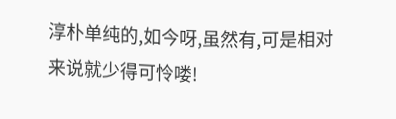淳朴单纯的,如今呀,虽然有,可是相对来说就少得可怜喽!